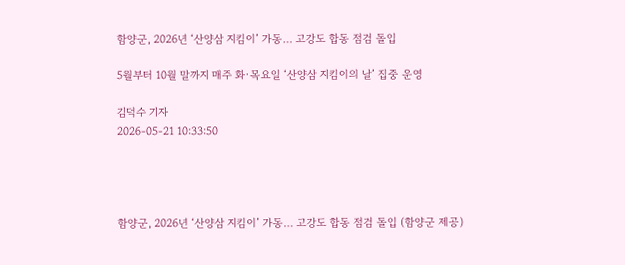함양군, 2026년 ‘산양삼 지킴이’ 가동… 고강도 합동 점검 돌입

5월부터 10월 말까지 매주 화·목요일 ‘산양삼 지킴이의 날’ 집중 운영

김덕수 기자
2026-05-21 10:33:50




함양군, 2026년 ‘산양삼 지킴이’ 가동… 고강도 합동 점검 돌입 (함양군 제공)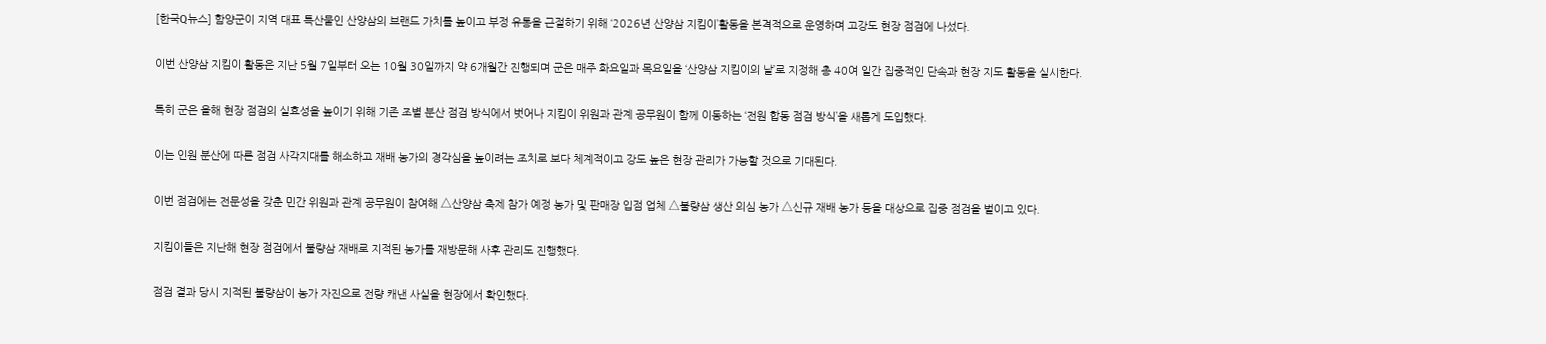[한국Q뉴스] 함양군이 지역 대표 특산물인 산양삼의 브랜드 가치를 높이고 부정 유통을 근절하기 위해 ‘2026년 산양삼 지킴이’활동을 본격적으로 운영하며 고강도 현장 점검에 나섰다.

이번 산양삼 지킴이 활동은 지난 5월 7일부터 오는 10월 30일까지 약 6개월간 진행되며 군은 매주 화요일과 목요일을 ‘산양삼 지킴이의 날’로 지정해 총 40여 일간 집중적인 단속과 현장 지도 활동을 실시한다.

특히 군은 올해 현장 점검의 실효성을 높이기 위해 기존 조별 분산 점검 방식에서 벗어나 지킴이 위원과 관계 공무원이 함께 이동하는 ‘전원 합동 점검 방식’을 새롭게 도입했다.

이는 인원 분산에 따른 점검 사각지대를 해소하고 재배 농가의 경각심을 높이려는 조치로 보다 체계적이고 강도 높은 현장 관리가 가능할 것으로 기대된다.

이번 점검에는 전문성을 갖춘 민간 위원과 관계 공무원이 참여해 △산양삼 축제 참가 예정 농가 및 판매장 입점 업체 △불량삼 생산 의심 농가 △신규 재배 농가 등을 대상으로 집중 점검을 벌이고 있다.

지킴이들은 지난해 현장 점검에서 불량삼 재배로 지적된 농가를 재방문해 사후 관리도 진행했다.

점검 결과 당시 지적된 불량삼이 농가 자진으로 전량 캐낸 사실을 현장에서 확인했다.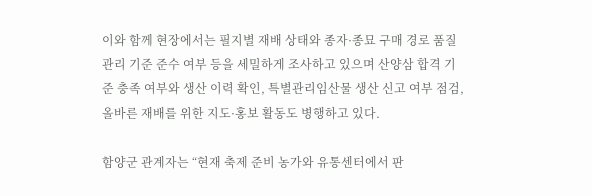이와 함께 현장에서는 필지별 재배 상태와 종자·종묘 구매 경로 품질관리 기준 준수 여부 등을 세밀하게 조사하고 있으며 산양삼 합격 기준 충족 여부와 생산 이력 확인, 특별관리임산물 생산 신고 여부 점검, 올바른 재배를 위한 지도·홍보 활동도 병행하고 있다.

함양군 관계자는 “현재 축제 준비 농가와 유통센터에서 판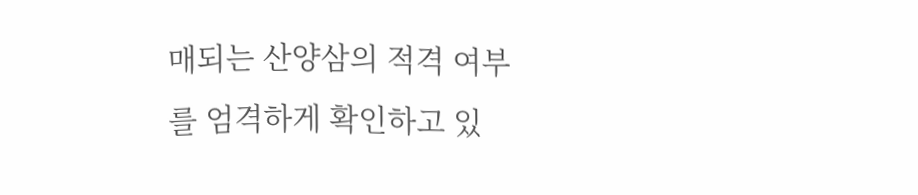매되는 산양삼의 적격 여부를 엄격하게 확인하고 있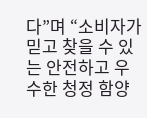다”며 “소비자가 믿고 찾을 수 있는 안전하고 우수한 청정 함양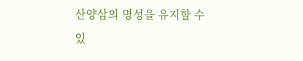산양삼의 명성을 유지할 수 있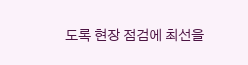도록 현장 점검에 최선을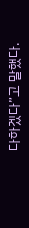다하겠다”고 말했다.